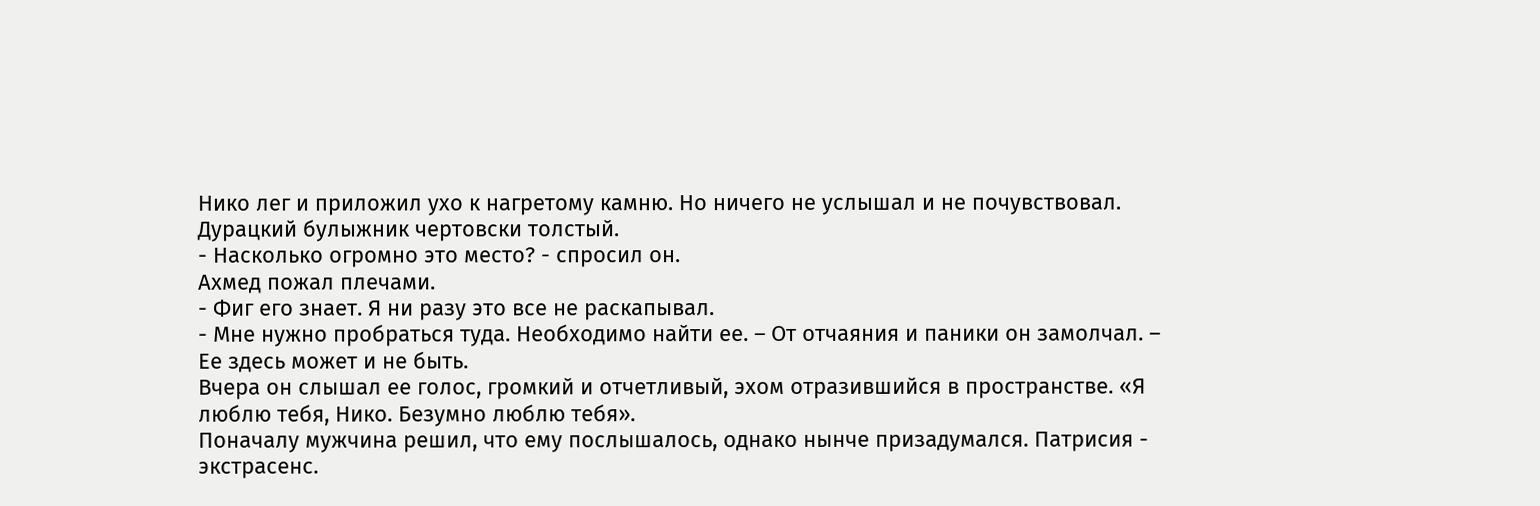Нико лег и приложил ухо к нагретому камню. Но ничего не услышал и не почувствовал. Дурацкий булыжник чертовски толстый.
- Насколько огромно это место? - спросил он.
Ахмед пожал плечами.
- Фиг его знает. Я ни разу это все не раскапывал.
- Мне нужно пробраться туда. Необходимо найти ее. – От отчаяния и паники он замолчал. – Ее здесь может и не быть.
Вчера он слышал ее голос, громкий и отчетливый, эхом отразившийся в пространстве. «Я люблю тебя, Нико. Безумно люблю тебя».
Поначалу мужчина решил, что ему послышалось, однако нынче призадумался. Патрисия - экстрасенс.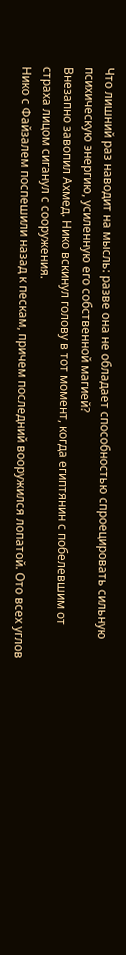Что лишний раз наводит на мысль: разве она не обладает способностью спроецировать сильную психическую энергию, усиленную его собственной магией?
Внезапно завопил Ахмед. Нико вскинул голову в тот момент, когда египтянин с побелевшим от страха лицом сиганул с сооружения.
Нико с Файзалем поспешили назад к пескам, причем последний вооружился лопатой. Ото всех углов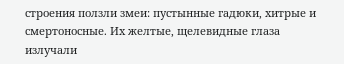строения ползли змеи: пустынные гадюки, хитрые и смертоносные. Их желтые, щелевидные глаза излучали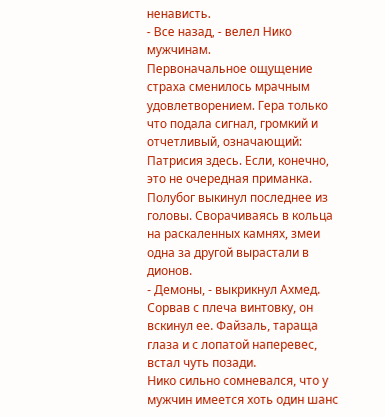ненависть.
- Все назад, - велел Нико мужчинам.
Первоначальное ощущение страха сменилось мрачным удовлетворением. Гера только что подала сигнал, громкий и отчетливый, означающий: Патрисия здесь. Если, конечно, это не очередная приманка.
Полубог выкинул последнее из головы. Сворачиваясь в кольца на раскаленных камнях, змеи одна за другой вырастали в дионов.
- Демоны, - выкрикнул Ахмед. Сорвав с плеча винтовку, он вскинул ее. Файзаль, тараща глаза и с лопатой наперевес, встал чуть позади.
Нико сильно сомневался, что у мужчин имеется хоть один шанс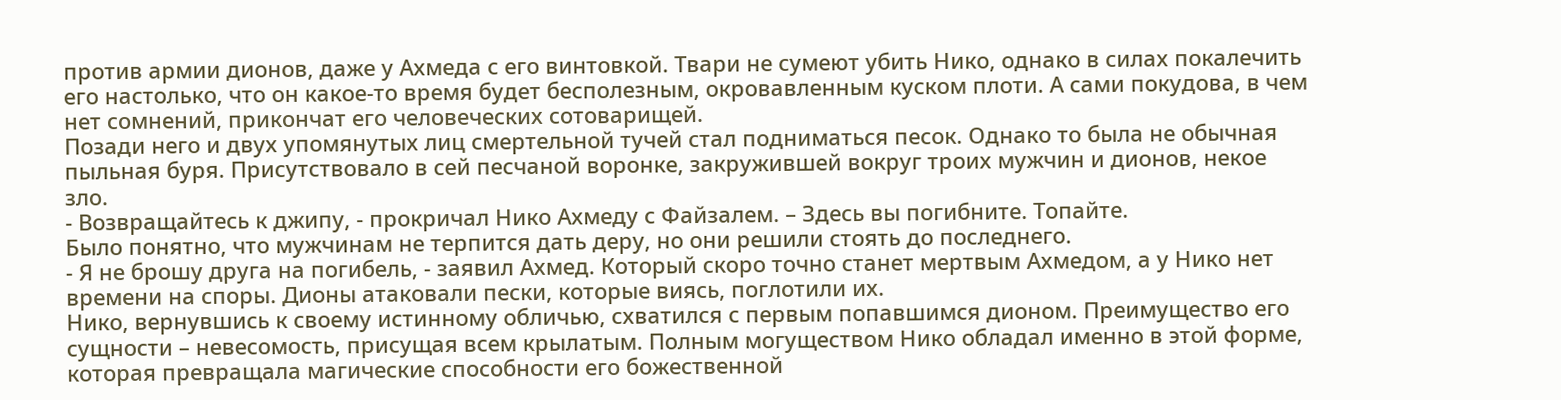против армии дионов, даже у Ахмеда с его винтовкой. Твари не сумеют убить Нико, однако в силах покалечить его настолько, что он какое-то время будет бесполезным, окровавленным куском плоти. А сами покудова, в чем нет сомнений, прикончат его человеческих сотоварищей.
Позади него и двух упомянутых лиц смертельной тучей стал подниматься песок. Однако то была не обычная пыльная буря. Присутствовало в сей песчаной воронке, закружившей вокруг троих мужчин и дионов, некое зло.
- Возвращайтесь к джипу, - прокричал Нико Ахмеду с Файзалем. – Здесь вы погибните. Топайте.
Было понятно, что мужчинам не терпится дать деру, но они решили стоять до последнего.
- Я не брошу друга на погибель, - заявил Ахмед. Который скоро точно станет мертвым Ахмедом, а у Нико нет времени на споры. Дионы атаковали пески, которые виясь, поглотили их.
Нико, вернувшись к своему истинному обличью, схватился с первым попавшимся дионом. Преимущество его сущности – невесомость, присущая всем крылатым. Полным могуществом Нико обладал именно в этой форме, которая превращала магические способности его божественной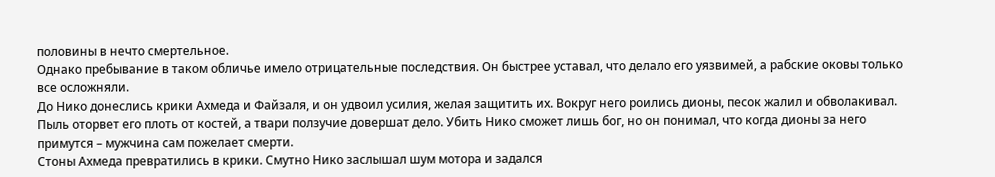половины в нечто смертельное.
Однако пребывание в таком обличье имело отрицательные последствия. Он быстрее уставал, что делало его уязвимей, а рабские оковы только все осложняли.
До Нико донеслись крики Ахмеда и Файзаля, и он удвоил усилия, желая защитить их. Вокруг него роились дионы, песок жалил и обволакивал. Пыль оторвет его плоть от костей, а твари ползучие довершат дело. Убить Нико сможет лишь бог, но он понимал, что когда дионы за него примутся – мужчина сам пожелает смерти.
Стоны Ахмеда превратились в крики. Смутно Нико заслышал шум мотора и задался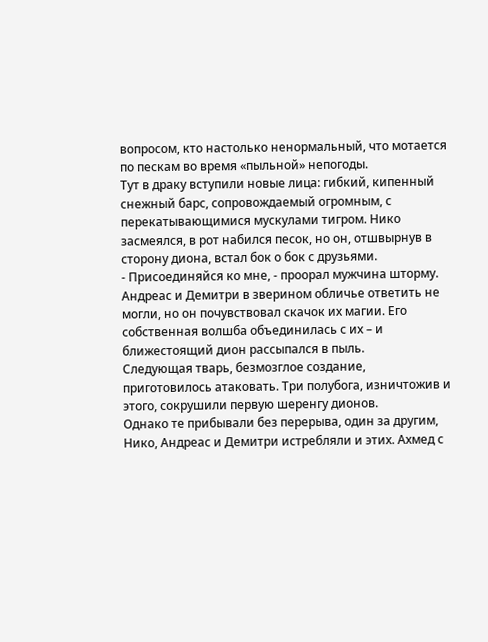вопросом, кто настолько ненормальный, что мотается по пескам во время «пыльной» непогоды.
Тут в драку вступили новые лица: гибкий, кипенный снежный барс, сопровождаемый огромным, с перекатывающимися мускулами тигром. Нико засмеялся, в рот набился песок, но он, отшвырнув в сторону диона, встал бок о бок с друзьями.
- Присоединяйся ко мне, - проорал мужчина шторму.
Андреас и Демитри в зверином обличье ответить не могли, но он почувствовал скачок их магии. Его собственная волшба объединилась с их – и ближестоящий дион рассыпался в пыль.
Следующая тварь, безмозглое создание, приготовилось атаковать. Три полубога, изничтожив и этого, сокрушили первую шеренгу дионов.
Однако те прибывали без перерыва, один за другим, Нико, Андреас и Демитри истребляли и этих. Ахмед с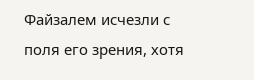Файзалем исчезли с поля его зрения, хотя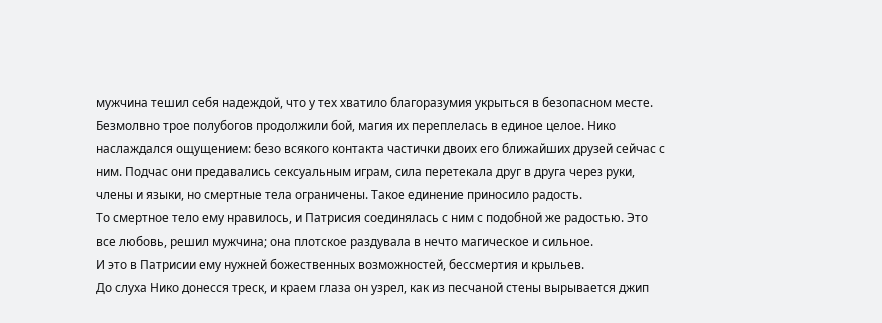мужчина тешил себя надеждой, что у тех хватило благоразумия укрыться в безопасном месте.
Безмолвно трое полубогов продолжили бой, магия их переплелась в единое целое. Нико наслаждался ощущением: безо всякого контакта частички двоих его ближайших друзей сейчас с ним. Подчас они предавались сексуальным играм, сила перетекала друг в друга через руки, члены и языки, но смертные тела ограничены. Такое единение приносило радость.
То смертное тело ему нравилось, и Патрисия соединялась с ним с подобной же радостью. Это все любовь, решил мужчина; она плотское раздувала в нечто магическое и сильное.
И это в Патрисии ему нужней божественных возможностей, бессмертия и крыльев.
До слуха Нико донесся треск, и краем глаза он узрел, как из песчаной стены вырывается джип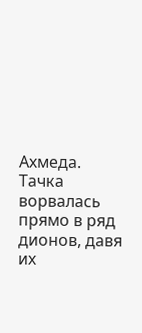Ахмеда. Тачка ворвалась прямо в ряд дионов, давя их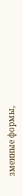змеиные формы,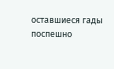оставшиеся гады поспешно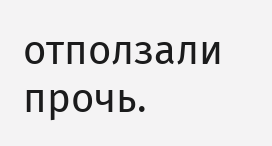отползали прочь.